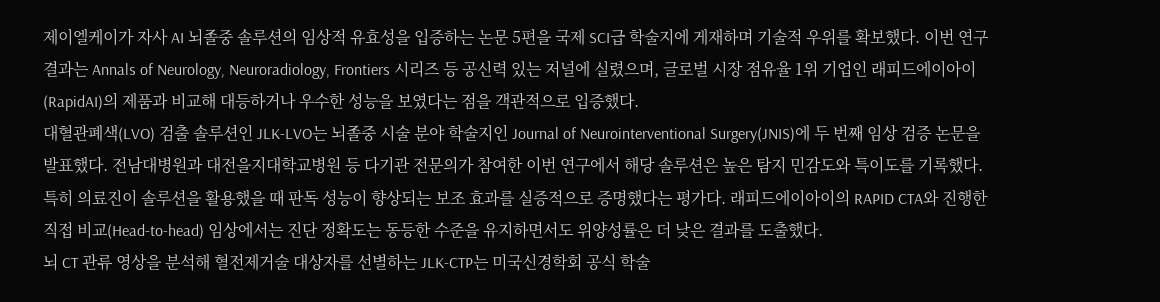제이엘케이가 자사 AI 뇌졸중 솔루션의 임상적 유효성을 입증하는 논문 5편을 국제 SCI급 학술지에 게재하며 기술적 우위를 확보했다. 이번 연구 결과는 Annals of Neurology, Neuroradiology, Frontiers 시리즈 등 공신력 있는 저널에 실렸으며, 글로벌 시장 점유율 1위 기업인 래피드에이아이(RapidAI)의 제품과 비교해 대등하거나 우수한 성능을 보였다는 점을 객관적으로 입증했다.
대혈관폐색(LVO) 검출 솔루션인 JLK-LVO는 뇌졸중 시술 분야 학술지인 Journal of Neurointerventional Surgery(JNIS)에 두 번째 임상 검증 논문을 발표했다. 전남대병원과 대전을지대학교병원 등 다기관 전문의가 참여한 이번 연구에서 해당 솔루션은 높은 탐지 민감도와 특이도를 기록했다. 특히 의료진이 솔루션을 활용했을 때 판독 성능이 향상되는 보조 효과를 실증적으로 증명했다는 평가다. 래피드에이아이의 RAPID CTA와 진행한 직접 비교(Head-to-head) 임상에서는 진단 정확도는 동등한 수준을 유지하면서도 위양성률은 더 낮은 결과를 도출했다.
뇌 CT 관류 영상을 분석해 혈전제거술 대상자를 선별하는 JLK-CTP는 미국신경학회 공식 학술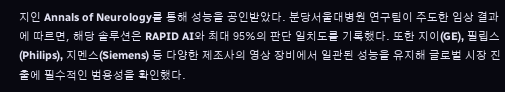지인 Annals of Neurology를 통해 성능을 공인받았다. 분당서울대병원 연구팀이 주도한 임상 결과에 따르면, 해당 솔루션은 RAPID AI와 최대 95%의 판단 일치도를 기록했다. 또한 지이(GE), 필립스(Philips), 지멘스(Siemens) 등 다양한 제조사의 영상 장비에서 일관된 성능을 유지해 글로벌 시장 진출에 필수적인 범용성을 확인했다.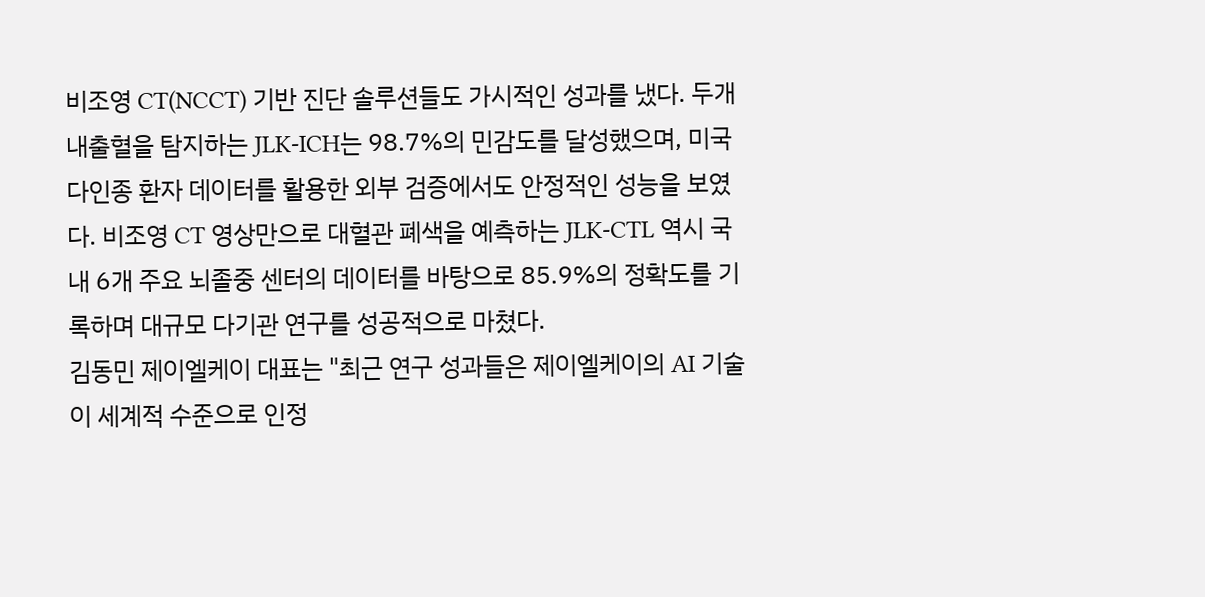비조영 CT(NCCT) 기반 진단 솔루션들도 가시적인 성과를 냈다. 두개내출혈을 탐지하는 JLK-ICH는 98.7%의 민감도를 달성했으며, 미국 다인종 환자 데이터를 활용한 외부 검증에서도 안정적인 성능을 보였다. 비조영 CT 영상만으로 대혈관 폐색을 예측하는 JLK-CTL 역시 국내 6개 주요 뇌졸중 센터의 데이터를 바탕으로 85.9%의 정확도를 기록하며 대규모 다기관 연구를 성공적으로 마쳤다.
김동민 제이엘케이 대표는 "최근 연구 성과들은 제이엘케이의 AI 기술이 세계적 수준으로 인정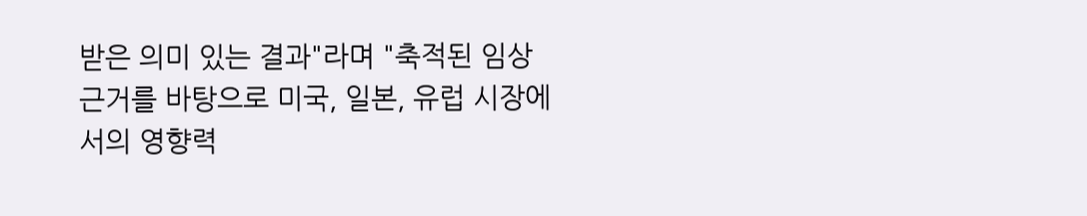받은 의미 있는 결과"라며 "축적된 임상 근거를 바탕으로 미국, 일본, 유럽 시장에서의 영향력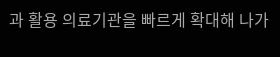과 활용 의료기관을 빠르게 확대해 나가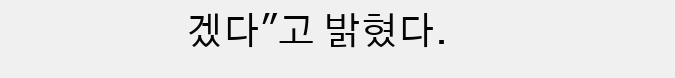겠다"고 밝혔다.